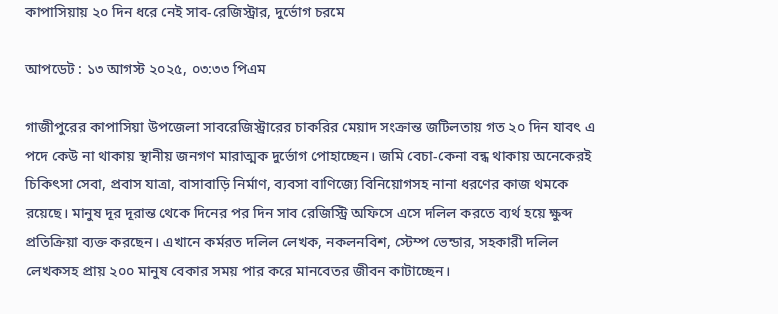কাপাসিয়ায় ২০ দিন ধরে নেই সাব-রেজিস্ট্রার, দুর্ভোগ চরমে

আপডেট : ১৩ আগস্ট ২০২৫, ০৩:৩৩ পিএম

গাজীপুরের কাপাসিয়া উপজেলা সাবরেজিস্ট্রারের চাকরির মেয়াদ সংক্রান্ত জটিলতায় গত ২০ দিন যাবৎ এ পদে কেউ না থাকায় স্থানীয় জনগণ মারাত্মক দুর্ভোগ পোহাচ্ছেন। জমি বেচা-কেনা বন্ধ থাকায় অনেকেরই চিকিৎসা সেবা, প্রবাস যাত্রা, বাসাবাড়ি নির্মাণ, ব্যবসা বাণিজ্যে বিনিয়োগসহ নানা ধরণের কাজ থমকে রয়েছে। মানুষ দূর দূরান্ত থেকে দিনের পর দিন সাব রেজিস্ট্রি অফিসে এসে দলিল করতে ব্যর্থ হয়ে ক্ষুব্দ প্রতিক্রিয়া ব্যক্ত করছেন। এখানে কর্মরত দলিল লেখক, নকলনবিশ, স্টেম্প ভেন্ডার, সহকারী দলিল লেখকসহ প্রায় ২০০ মানুষ বেকার সময় পার করে মানবেতর জীবন কাটাচ্ছেন।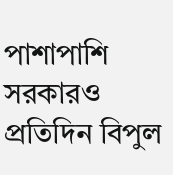পাশাপাশি সরকারও প্রতিদিন বিপুল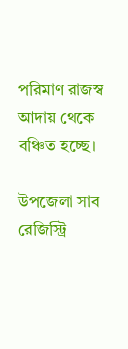পরিমাণ রাজস্ব আদায় থেকে বঞ্চিত হচ্ছে।

উপজেলা সাব রেজিস্ট্রি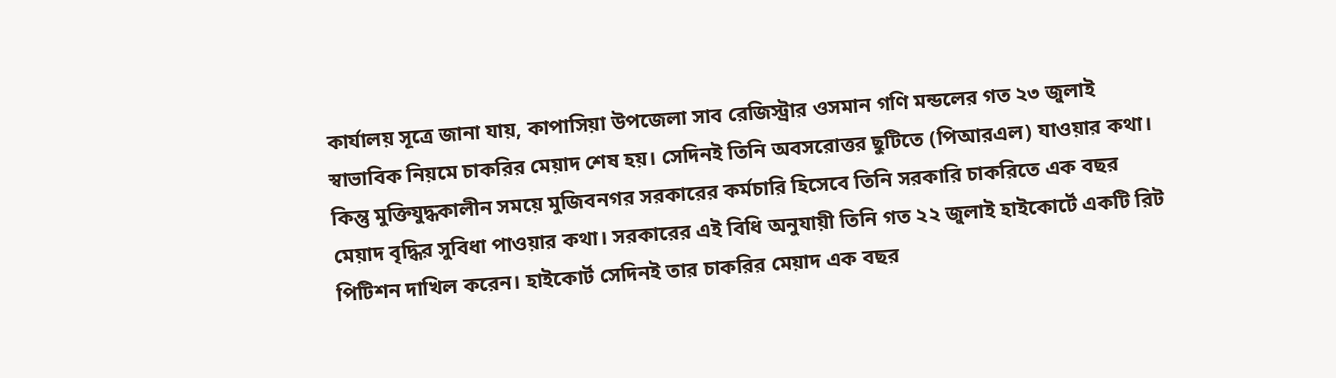কার্যালয় সূত্রে জানা যায়, কাপাসিয়া উপজেলা সাব রেজিস্ট্রার ওসমান গণি মন্ডলের গত ২৩ জুলাই স্বাভাবিক নিয়মে চাকরির মেয়াদ শেষ হয়। সেদিনই তিনি অবসরোত্তর ছুটিতে (পিআরএল) যাওয়ার কথা। কিন্তু মুক্তিযুদ্ধকালীন সময়ে মুজিবনগর সরকারের কর্মচারি হিসেবে তিনি সরকারি চাকরিতে এক বছর মেয়াদ বৃদ্ধির সুবিধা পাওয়ার কথা। সরকারের এই বিধি অনুযায়ী তিনি গত ২২ জুলাই হাইকোর্টে একটি রিট পিটিশন দাখিল করেন। হাইকোর্ট সেদিনই তার চাকরির মেয়াদ এক বছর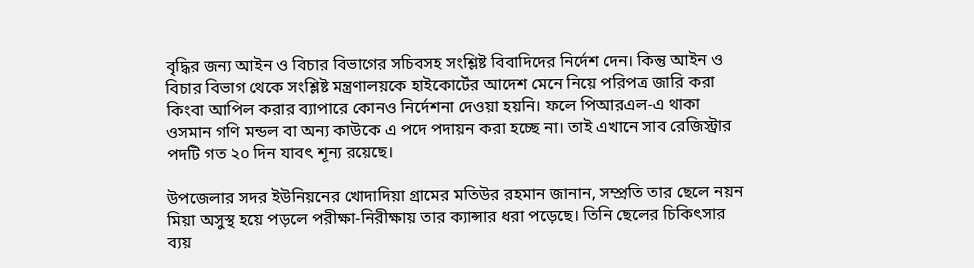বৃদ্ধির জন্য আইন ও বিচার বিভাগের সচিবসহ সংশ্লিষ্ট বিবাদিদের নির্দেশ দেন। কিন্তু আইন ও বিচার বিভাগ থেকে সংশ্লিষ্ট মন্ত্রণালয়কে হাইকোর্টের আদেশ মেনে নিয়ে পরিপত্র জারি করা কিংবা আপিল করার ব্যাপারে কোনও নির্দেশনা দেওয়া হয়নি। ফলে পিআরএল-এ থাকা ওসমান গণি মন্ডল বা অন্য কাউকে এ পদে পদায়ন করা হচ্ছে না। তাই এখানে সাব রেজিস্ট্রার পদটি গত ২০ দিন যাবৎ শূন্য রয়েছে।

উপজেলার সদর ইউনিয়নের খোদাদিয়া গ্রামের মতিউর রহমান জানান, সম্প্রতি তার ছেলে নয়ন মিয়া অসুস্থ হয়ে পড়লে পরীক্ষা-নিরীক্ষায় তার ক্যান্সার ধরা পড়েছে। তিনি ছেলের চিকিৎসার ব্যয়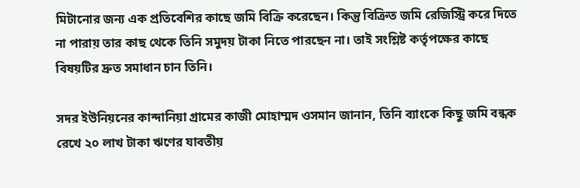মিটানোর জন্য এক প্রতিবেশির কাছে জমি বিক্রি করেছেন। কিন্তু বিক্রিত জমি রেজিস্ট্রি করে দিতে না পারায় তার কাছ থেকে তিনি সমুদয় টাকা নিতে পারছেন না। তাই সংশ্লিষ্ট কর্তৃপক্ষের কাছে বিষয়টির দ্রুত সমাধান চান তিনি।

সদর ইউনিয়নের কান্দানিয়া গ্রামের কাজী মোহাম্মদ ওসমান জানান, তিনি ব্যাংকে কিছু জমি বন্ধক রেখে ২০ লাখ টাকা ঋণের যাবতীয়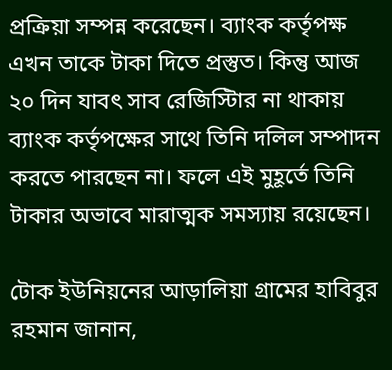প্রক্রিয়া সম্পন্ন করেছেন। ব্যাংক কর্তৃপক্ষ এখন তাকে টাকা দিতে প্রস্তুত। কিন্তু আজ ২০ দিন যাবৎ সাব রেজিস্টিার না থাকায় ব্যাংক কর্তৃপক্ষের সাথে তিনি দলিল সম্পাদন করতে পারছেন না। ফলে এই মুহূর্তে তিনি টাকার অভাবে মারাত্মক সমস্যায় রয়েছেন।

টোক ইউনিয়নের আড়ালিয়া গ্রামের হাবিবুর রহমান জানান,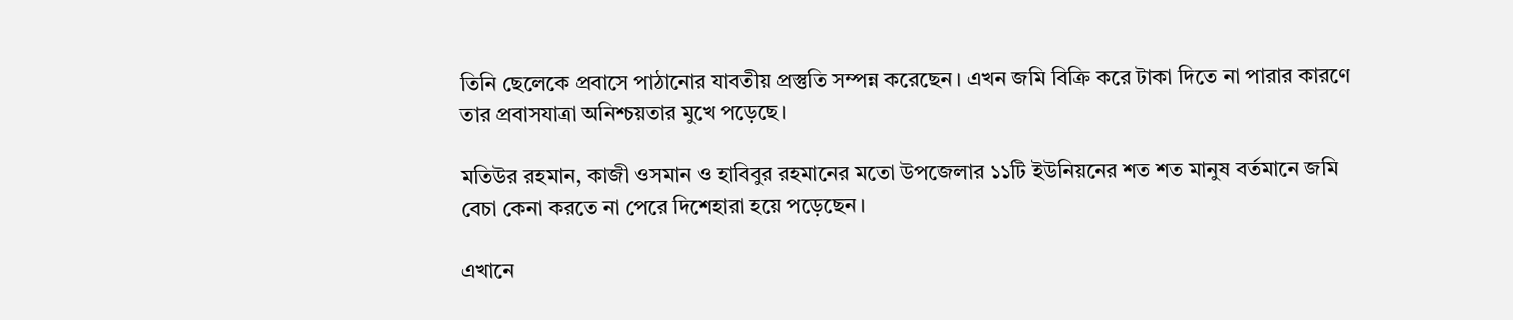তিনি ছেলেকে প্রবাসে পাঠানোর যাবতীয় প্রস্তুতি সম্পন্ন করেছেন। এখন জমি বিক্রি করে টাকা দিতে না পারার কারণে তার প্রবাসযাত্রা অনিশ্চয়তার মুখে পড়েছে।

মতিউর রহমান, কাজী ওসমান ও হাবিবুর রহমানের মতো উপজেলার ১১টি ইউনিয়নের শত শত মানুষ বর্তমানে জমি বেচা কেনা করতে না পেরে দিশেহারা হয়ে পড়েছেন।

এখানে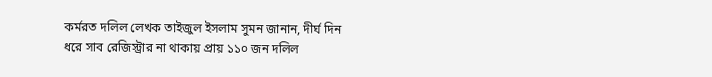কর্মরত দলিল লেখক তাইজুল ইসলাম সুমন জানান, দীর্ঘ দিন ধরে সাব রেজিস্ট্রার না থাকায় প্রায় ১১০ জন দলিল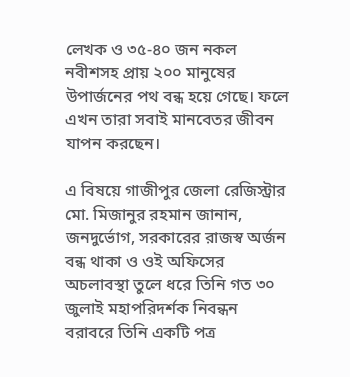লেখক ও ৩৫-৪০ জন নকল নবীশসহ প্রায় ২০০ মানুষের উপার্জনের পথ বন্ধ হয়ে গেছে। ফলে এখন তারা সবাই মানবেতর জীবন যাপন করছেন।

এ বিষয়ে গাজীপুর জেলা রেজিস্ট্রার মো. মিজানুর রহমান জানান, জনদুর্ভোগ, সরকারের রাজস্ব অর্জন বন্ধ থাকা ও ওই অফিসের অচলাবস্থা তুলে ধরে তিনি গত ৩০ জুলাই মহাপরিদর্শক নিবন্ধন বরাবরে তিনি একটি পত্র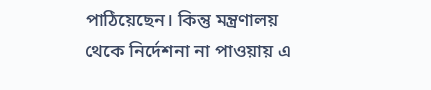পাঠিয়েছেন। কিন্তু মন্ত্রণালয় থেকে নির্দেশনা না পাওয়ায় এ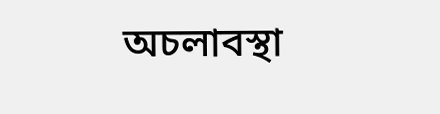অচলাবস্থা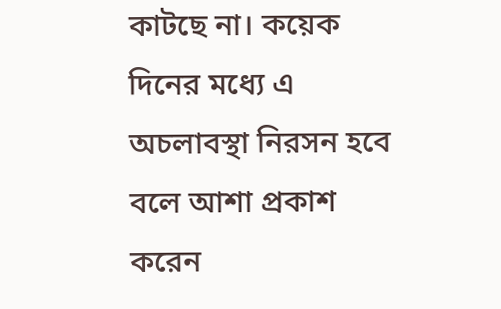কাটছে না। কয়েক দিনের মধ্যে এ অচলাবস্থা নিরসন হবে বলে আশা প্রকাশ করেন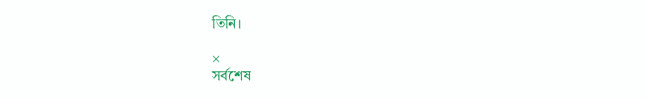তিনি।

×
সর্বশেষ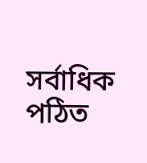সর্বাধিক পঠিত